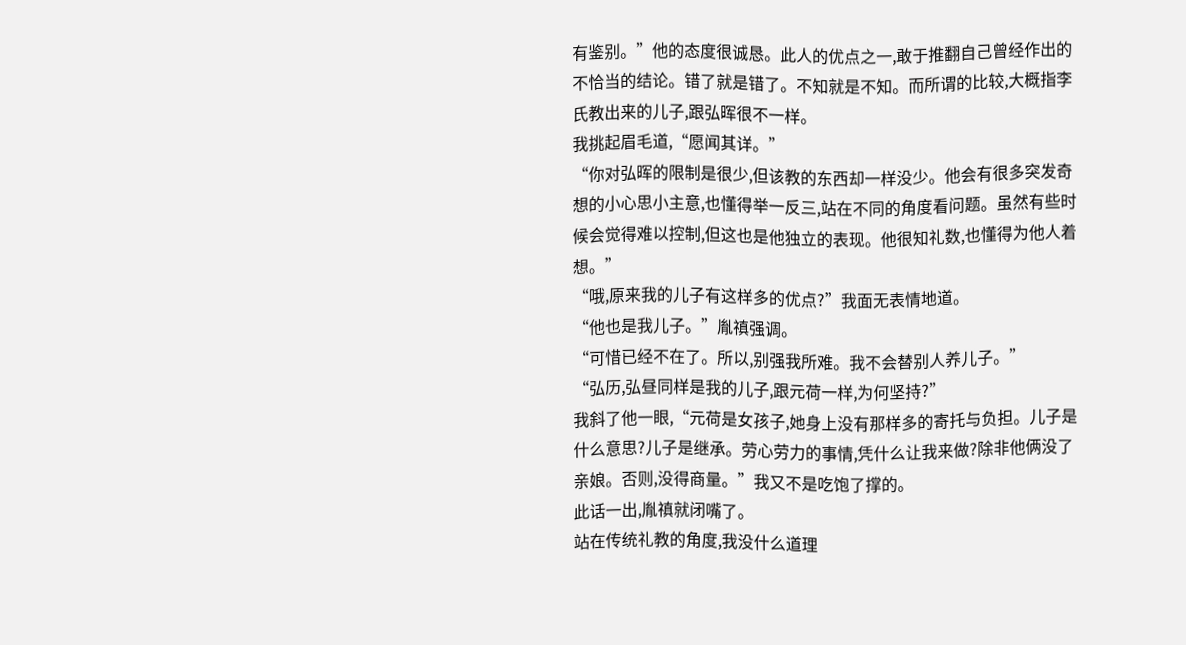有鉴别。”他的态度很诚恳。此人的优点之一,敢于推翻自己曾经作出的不恰当的结论。错了就是错了。不知就是不知。而所谓的比较,大概指李氏教出来的儿子,跟弘晖很不一样。
我挑起眉毛道,“愿闻其详。”
“你对弘晖的限制是很少,但该教的东西却一样没少。他会有很多突发奇想的小心思小主意,也懂得举一反三,站在不同的角度看问题。虽然有些时候会觉得难以控制,但这也是他独立的表现。他很知礼数,也懂得为他人着想。”
“哦,原来我的儿子有这样多的优点?”我面无表情地道。
“他也是我儿子。”胤禛强调。
“可惜已经不在了。所以,别强我所难。我不会替别人养儿子。”
“弘历,弘昼同样是我的儿子,跟元荷一样,为何坚持?”
我斜了他一眼,“元荷是女孩子,她身上没有那样多的寄托与负担。儿子是什么意思?儿子是继承。劳心劳力的事情,凭什么让我来做?除非他俩没了亲娘。否则,没得商量。”我又不是吃饱了撑的。
此话一出,胤禛就闭嘴了。
站在传统礼教的角度,我没什么道理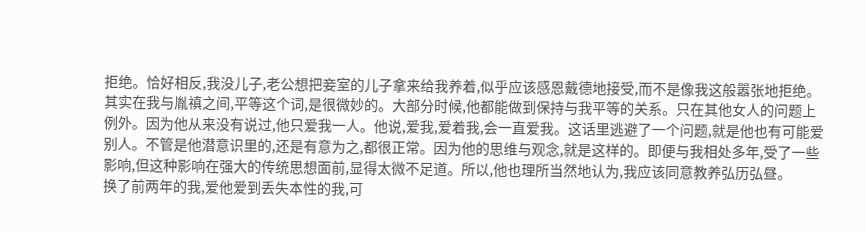拒绝。恰好相反,我没儿子,老公想把妾室的儿子拿来给我养着,似乎应该感恩戴德地接受,而不是像我这般嚣张地拒绝。
其实在我与胤禛之间,平等这个词,是很微妙的。大部分时候,他都能做到保持与我平等的关系。只在其他女人的问题上例外。因为他从来没有说过,他只爱我一人。他说,爱我,爱着我,会一直爱我。这话里逃避了一个问题,就是他也有可能爱别人。不管是他潜意识里的,还是有意为之,都很正常。因为他的思维与观念,就是这样的。即便与我相处多年,受了一些影响,但这种影响在强大的传统思想面前,显得太微不足道。所以,他也理所当然地认为,我应该同意教养弘历弘昼。
换了前两年的我,爱他爱到丢失本性的我,可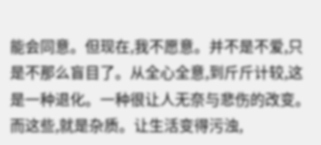能会同意。但现在,我不愿意。并不是不爱,只是不那么盲目了。从全心全意,到斤斤计较,这是一种退化。一种很让人无奈与悲伤的改变。而这些,就是杂质。让生活变得污浊,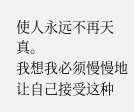使人永远不再天真。
我想我必须慢慢地让自己接受这种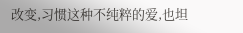改变,习惯这种不纯粹的爱,也坦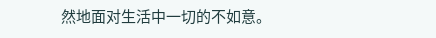然地面对生活中一切的不如意。